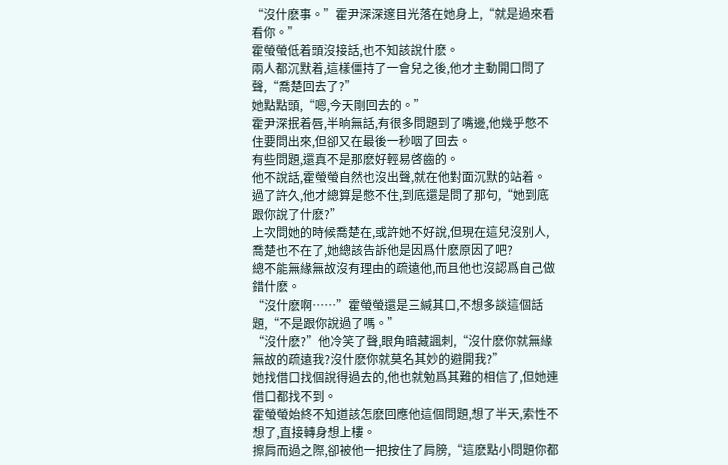“沒什麽事。”霍尹深深邃目光落在她身上,“就是過來看看你。”
霍螢螢低着頭沒接話,也不知該說什麽。
兩人都沉默着,這樣僵持了一會兒之後,他才主動開口問了聲,“喬楚回去了?”
她點點頭,“嗯,今天剛回去的。”
霍尹深抿着唇,半晌無話,有很多問題到了嘴邊,他幾乎憋不住要問出來,但卻又在最後一秒咽了回去。
有些問題,還真不是那麽好輕易啓齒的。
他不說話,霍螢螢自然也沒出聲,就在他對面沉默的站着。
過了許久,他才總算是憋不住,到底還是問了那句,“她到底跟你說了什麽?”
上次問她的時候喬楚在,或許她不好說,但現在這兒沒别人,喬楚也不在了,她總該告訴他是因爲什麽原因了吧?
總不能無緣無故沒有理由的疏遠他,而且他也沒認爲自己做錯什麽。
“沒什麽啊……”霍螢螢還是三緘其口,不想多談這個話題,“不是跟你說過了嗎。”
“沒什麽?”他冷笑了聲,眼角暗藏諷刺,“沒什麽你就無緣無故的疏遠我?沒什麽你就莫名其妙的避開我?”
她找借口找個說得過去的,他也就勉爲其難的相信了,但她連借口都找不到。
霍螢螢始終不知道該怎麽回應他這個問題,想了半天,索性不想了,直接轉身想上樓。
擦肩而過之際,卻被他一把按住了肩膀,“這麽點小問題你都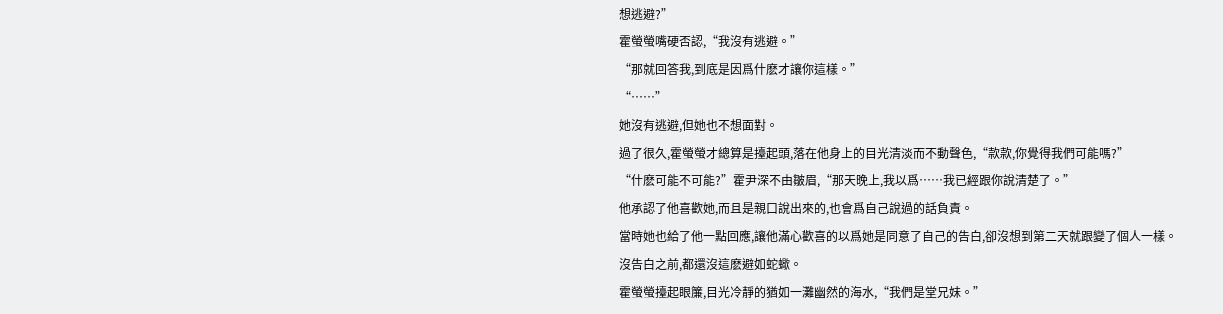想逃避?”
霍螢螢嘴硬否認,“我沒有逃避。”
“那就回答我,到底是因爲什麽才讓你這樣。”
“……”
她沒有逃避,但她也不想面對。
過了很久,霍螢螢才總算是擡起頭,落在他身上的目光清淡而不動聲色,“款款,你覺得我們可能嗎?”
“什麽可能不可能?”霍尹深不由皺眉,“那天晚上,我以爲……我已經跟你說清楚了。”
他承認了他喜歡她,而且是親口說出來的,也會爲自己說過的話負責。
當時她也給了他一點回應,讓他滿心歡喜的以爲她是同意了自己的告白,卻沒想到第二天就跟變了個人一樣。
沒告白之前,都還沒這麽避如蛇蠍。
霍螢螢擡起眼簾,目光冷靜的猶如一灘幽然的海水,“我們是堂兄妹。”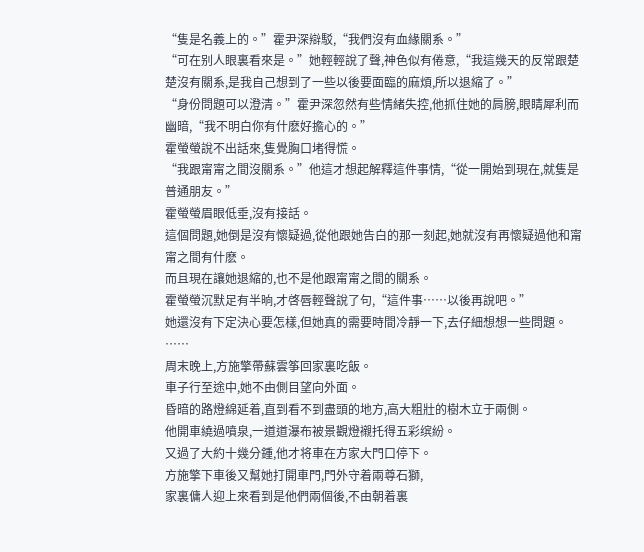“隻是名義上的。”霍尹深辯駁,“我們沒有血緣關系。”
“可在别人眼裏看來是。”她輕輕說了聲,神色似有倦意,“我這幾天的反常跟楚楚沒有關系,是我自己想到了一些以後要面臨的麻煩,所以退縮了。”
“身份問題可以澄清。”霍尹深忽然有些情緒失控,他抓住她的肩膀,眼睛犀利而幽暗,“我不明白你有什麽好擔心的。”
霍螢螢說不出話來,隻覺胸口堵得慌。
“我跟甯甯之間沒關系。”他這才想起解釋這件事情,“從一開始到現在,就隻是普通朋友。”
霍螢螢眉眼低垂,沒有接話。
這個問題,她倒是沒有懷疑過,從他跟她告白的那一刻起,她就沒有再懷疑過他和甯甯之間有什麽。
而且現在讓她退縮的,也不是他跟甯甯之間的關系。
霍螢螢沉默足有半晌,才啓唇輕聲說了句,“這件事……以後再說吧。”
她還沒有下定決心要怎樣,但她真的需要時間冷靜一下,去仔細想想一些問題。
……
周末晚上,方施擎帶蘇雲筝回家裏吃飯。
車子行至途中,她不由側目望向外面。
昏暗的路燈綿延着,直到看不到盡頭的地方,高大粗壯的樹木立于兩側。
他開車繞過噴泉,一道道瀑布被景觀燈襯托得五彩缤紛。
又過了大約十幾分鍾,他才将車在方家大門口停下。
方施擎下車後又幫她打開車門,門外守着兩尊石獅,
家裏傭人迎上來看到是他們兩個後,不由朝着裏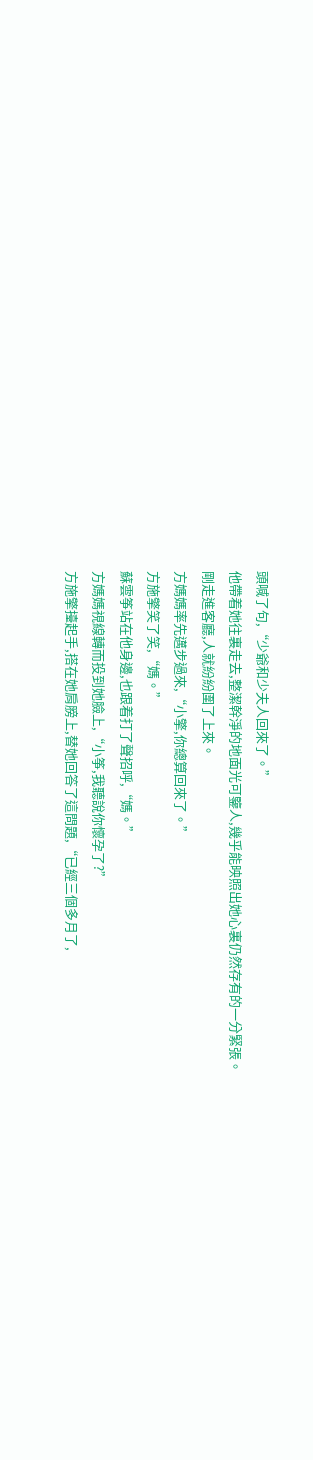頭喊了句,“少爺和少夫人回來了。”
他帶着她往裏走去,整潔幹淨的地面光可鑒人,幾乎能映照出她心裏仍然存有的一分緊張。
剛走進客廳,人就紛紛圍了上來。
方媽媽率先邁步過來,“小擎,你總算回來了。”
方施擎笑了笑,“媽。”
蘇雲筝站在他身邊,也跟着打了聲招呼,“媽。”
方媽媽視線轉而投到她臉上,“小筝,我聽說你懷孕了?”
方施擎擡起手,搭在她肩膀上,替她回答了這問題,“已經三個多月了,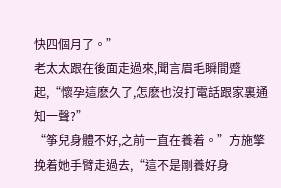快四個月了。”
老太太跟在後面走過來,聞言眉毛瞬間蹙起,“懷孕這麽久了,怎麽也沒打電話跟家裏通知一聲?”
“筝兒身體不好,之前一直在養着。”方施擎挽着她手臂走過去,“這不是剛養好身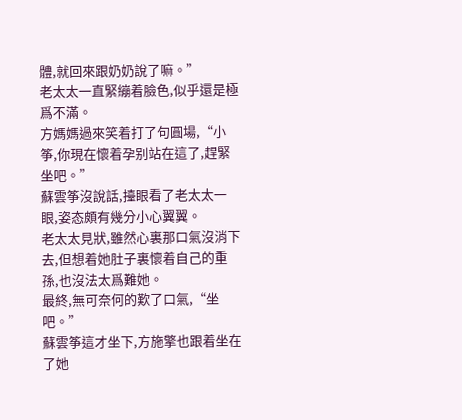體,就回來跟奶奶說了嘛。”
老太太一直緊繃着臉色,似乎還是極爲不滿。
方媽媽過來笑着打了句圓場,“小筝,你現在懷着孕别站在這了,趕緊坐吧。”
蘇雲筝沒說話,擡眼看了老太太一眼,姿态頗有幾分小心翼翼。
老太太見狀,雖然心裏那口氣沒消下去,但想着她肚子裏懷着自己的重孫,也沒法太爲難她。
最終,無可奈何的歎了口氣,“坐吧。”
蘇雲筝這才坐下,方施擎也跟着坐在了她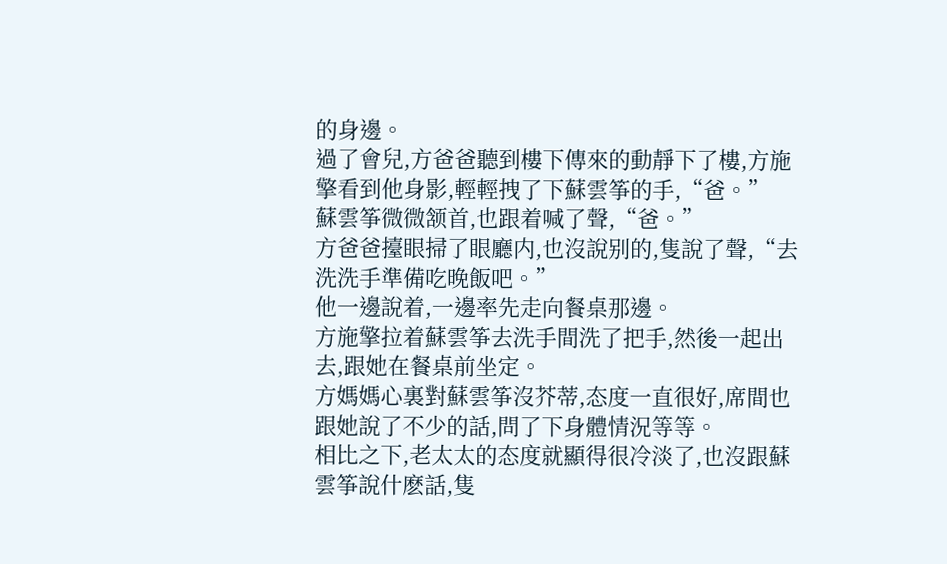的身邊。
過了會兒,方爸爸聽到樓下傳來的動靜下了樓,方施擎看到他身影,輕輕拽了下蘇雲筝的手,“爸。”
蘇雲筝微微颔首,也跟着喊了聲,“爸。”
方爸爸擡眼掃了眼廳内,也沒說别的,隻說了聲,“去洗洗手準備吃晚飯吧。”
他一邊說着,一邊率先走向餐桌那邊。
方施擎拉着蘇雲筝去洗手間洗了把手,然後一起出去,跟她在餐桌前坐定。
方媽媽心裏對蘇雲筝沒芥蒂,态度一直很好,席間也跟她說了不少的話,問了下身體情況等等。
相比之下,老太太的态度就顯得很冷淡了,也沒跟蘇雲筝說什麽話,隻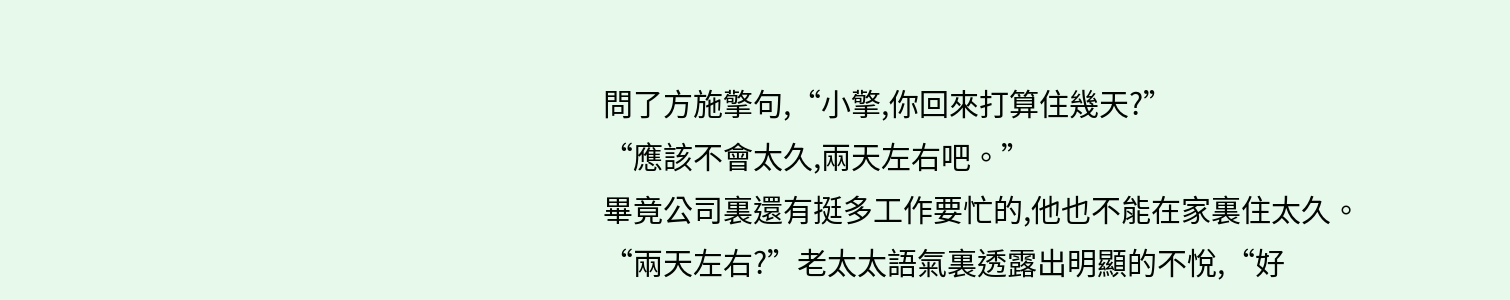問了方施擎句,“小擎,你回來打算住幾天?”
“應該不會太久,兩天左右吧。”
畢竟公司裏還有挺多工作要忙的,他也不能在家裏住太久。
“兩天左右?”老太太語氣裏透露出明顯的不悅,“好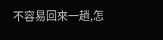不容易回來一趟,怎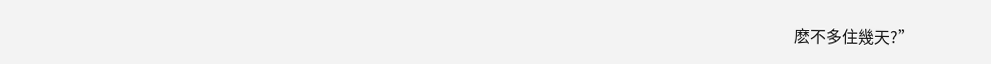麽不多住幾天?”